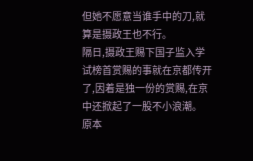但她不愿意当谁手中的刀,就算是摄政王也不行。
隔日,摄政王赐下国子监入学试榜首赏赐的事就在京都传开了,因着是独一份的赏赐,在京中还掀起了一股不小浪潮。
原本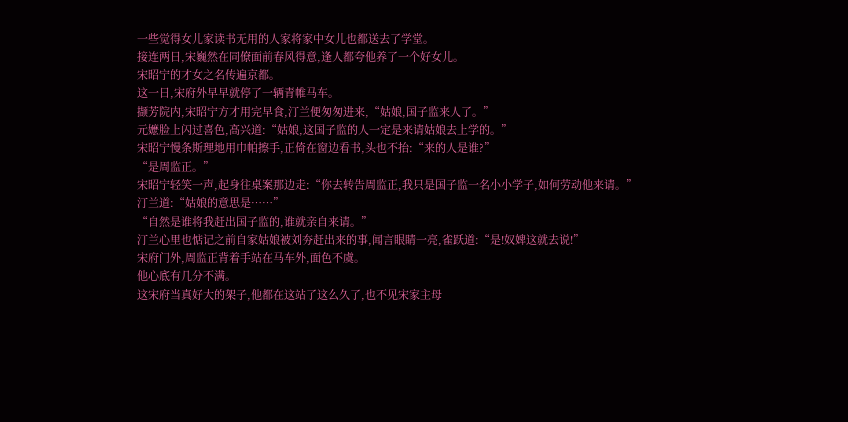一些觉得女儿家读书无用的人家将家中女儿也都送去了学堂。
接连两日,宋巍然在同僚面前春风得意,逢人都夸他养了一个好女儿。
宋昭宁的才女之名传遍京都。
这一日,宋府外早早就停了一辆青帷马车。
撷芳院内,宋昭宁方才用完早食,汀兰便匆匆进来,“姑娘,国子监来人了。”
元嬷脸上闪过喜色,高兴道:“姑娘,这国子监的人一定是来请姑娘去上学的。”
宋昭宁慢条斯理地用巾帕擦手,正倚在窗边看书,头也不抬:“来的人是谁?”
“是周监正。”
宋昭宁轻笑一声,起身往桌案那边走:“你去转告周监正,我只是国子监一名小小学子,如何劳动他来请。”
汀兰道:“姑娘的意思是……”
“自然是谁将我赶出国子监的,谁就亲自来请。”
汀兰心里也惦记之前自家姑娘被刘夯赶出来的事,闻言眼睛一亮,雀跃道:“是!奴婢这就去说!”
宋府门外,周监正背着手站在马车外,面色不虞。
他心底有几分不满。
这宋府当真好大的架子,他都在这站了这么久了,也不见宋家主母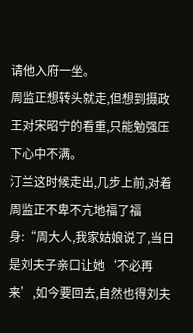请他入府一坐。
周监正想转头就走,但想到摄政王对宋昭宁的看重,只能勉强压下心中不满。
汀兰这时候走出,几步上前,对着周监正不卑不亢地福了福身:“周大人,我家姑娘说了,当日是刘夫子亲口让她‘不必再来’,如今要回去,自然也得刘夫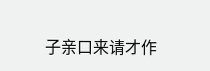子亲口来请才作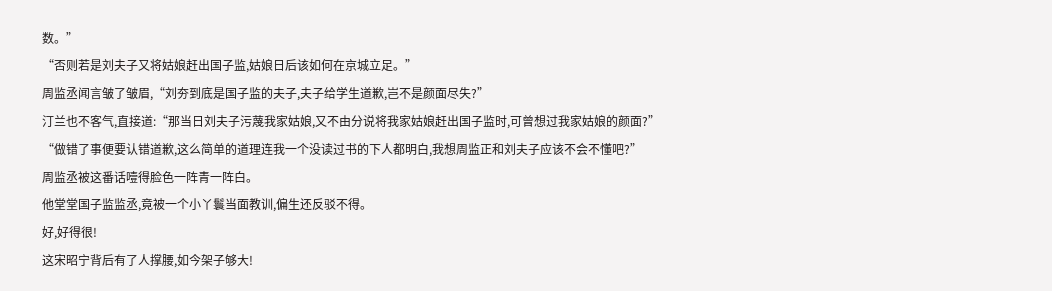数。”
“否则若是刘夫子又将姑娘赶出国子监,姑娘日后该如何在京城立足。”
周监丞闻言皱了皱眉,“刘夯到底是国子监的夫子,夫子给学生道歉,岂不是颜面尽失?”
汀兰也不客气,直接道:“那当日刘夫子污蔑我家姑娘,又不由分说将我家姑娘赶出国子监时,可曾想过我家姑娘的颜面?”
“做错了事便要认错道歉,这么简单的道理连我一个没读过书的下人都明白,我想周监正和刘夫子应该不会不懂吧?”
周监丞被这番话噎得脸色一阵青一阵白。
他堂堂国子监监丞,竟被一个小丫鬟当面教训,偏生还反驳不得。
好,好得很!
这宋昭宁背后有了人撑腰,如今架子够大!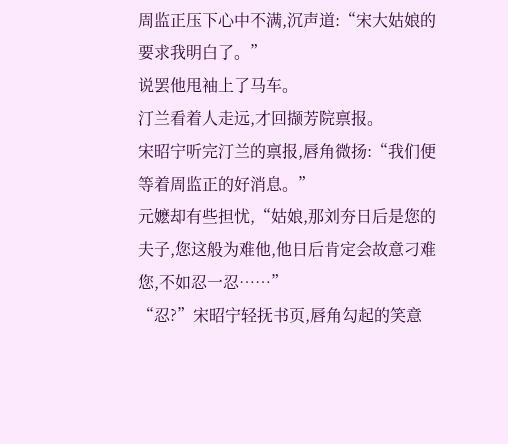周监正压下心中不满,沉声道:“宋大姑娘的要求我明白了。”
说罢他甩袖上了马车。
汀兰看着人走远,才回撷芳院禀报。
宋昭宁听完汀兰的禀报,唇角微扬:“我们便等着周监正的好消息。”
元嬷却有些担忧,“姑娘,那刘夯日后是您的夫子,您这般为难他,他日后肯定会故意刁难您,不如忍一忍……”
“忍?”宋昭宁轻抚书页,唇角勾起的笑意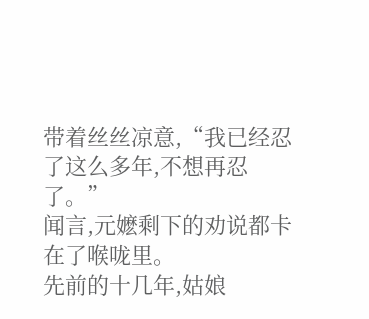带着丝丝凉意,“我已经忍了这么多年,不想再忍了。”
闻言,元嬷剩下的劝说都卡在了喉咙里。
先前的十几年,姑娘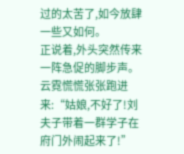过的太苦了,如今放肆一些又如何。
正说着,外头突然传来一阵急促的脚步声。
云霓慌慌张张跑进来:“姑娘,不好了!刘夫子带着一群学子在府门外闹起来了!”